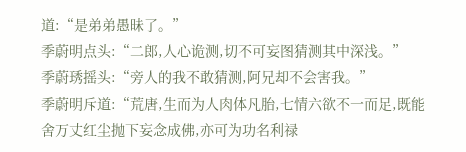道:“是弟弟愚昧了。”
季蔚明点头:“二郎,人心诡测,切不可妄图猜测其中深浅。”
季蔚琇摇头:“旁人的我不敢猜测,阿兄却不会害我。”
季蔚明斥道:“荒唐,生而为人肉体凡胎,七情六欲不一而足,既能舍万丈红尘抛下妄念成佛,亦可为功名利禄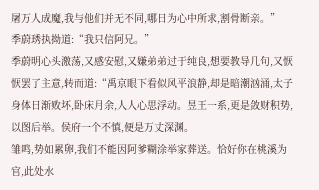屠万人成魔,我与他们并无不同,哪日为心中所求,割骨断亲。”
季蔚琇执拗道:“我只信阿兄。”
季蔚明心头激荡,又感安慰,又嫌弟弟过于纯良,想要教导几句,又恹恹罢了主意,转而道:“禹京眼下看似风平浪静,却是暗潮汹涌,太子身体日渐败坏,卧床月余,人人心思浮动。昱王一系,更是敛财积势,以图后举。侯府一个不慎,便是万丈深渊。
雏鸣,势如累卵,我们不能因阿爹糊涂举家葬送。恰好你在桃溪为官,此处水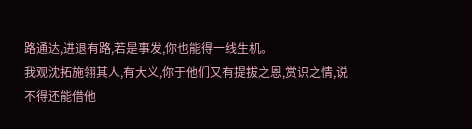路通达,进退有路,若是事发,你也能得一线生机。
我观沈拓施翎其人,有大义,你于他们又有提拔之恩,赏识之情,说不得还能借他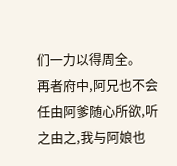们一力以得周全。
再者府中,阿兄也不会任由阿爹随心所欲,听之由之,我与阿娘也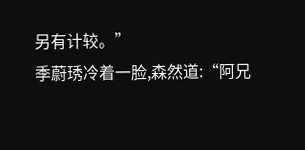另有计较。”
季蔚琇冷着一脸,森然道:“阿兄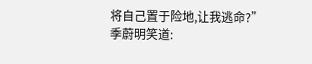将自己置于险地,让我逃命?”
季蔚明笑道: